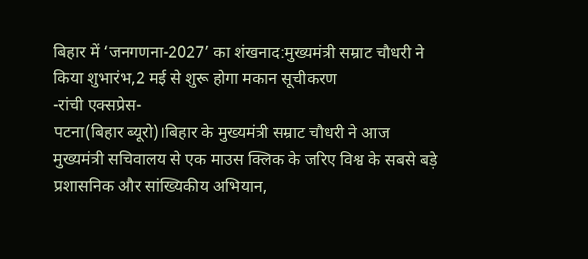बिहार में ‘जनगणना-2027’ का शंखनाद:मुख्यमंत्री सम्राट चौधरी ने किया शुभारंभ,2 मई से शुरू होगा मकान सूचीकरण
-रांची एक्सप्रेस-
पटना(बिहार ब्यूरो)।बिहार के मुख्यमंत्री सम्राट चौधरी ने आज मुख्यमंत्री सचिवालय से एक माउस क्लिक के जरिए विश्व के सबसे बड़े प्रशासनिक और सांख्यिकीय अभियान,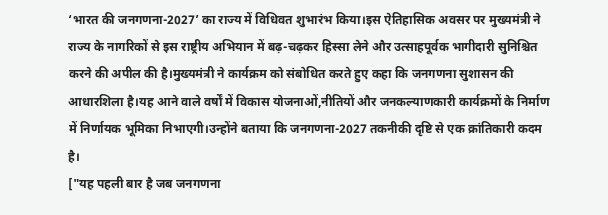‘भारत की जनगणना-2027’ का राज्य में विधिवत शुभारंभ किया।इस ऐतिहासिक अवसर पर मुख्यमंत्री ने राज्य के नागरिकों से इस राष्ट्रीय अभियान में बढ़-चढ़कर हिस्सा लेने और उत्साहपूर्वक भागीदारी सुनिश्चित करने की अपील की है।मुख्यमंत्री ने कार्यक्रम को संबोधित करते हुए कहा कि जनगणना सुशासन की आधारशिला है।यह आने वाले वर्षों में विकास योजनाओं,नीतियों और जनकल्याणकारी कार्यक्रमों के निर्माण में निर्णायक भूमिका निभाएगी।उन्होंने बताया कि जनगणना-2027 तकनीकी दृष्टि से एक क्रांतिकारी कदम है।
["यह पहली बार है जब जनगणना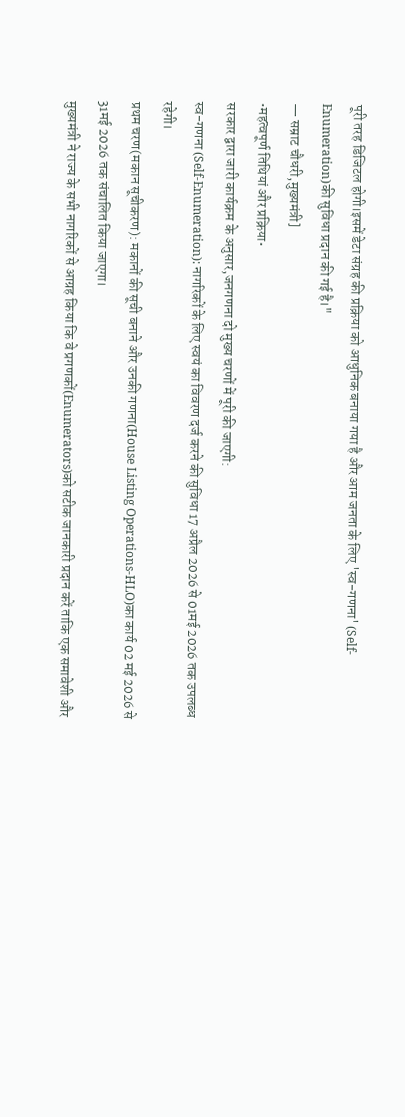पूरी तरह डिजिटल होगी।इसमें डेटा संग्रह की प्रक्रिया को आधुनिक बनाया गया है और आम जनता के लिए 'स्व-गणना' (Self-Enumeration)की सुविधा प्रदान की गई है।"
— सम्राट चौधरी,मुख्यमंत्री]
•महत्वपूर्ण तिथियां और प्रक्रिया•
सरकार द्वारा जारी कार्यक्रम के अनुसार,जनगणना दो मुख्य चरणों में पूरी की जाएगी:
स्व-गणना (Self-Enumeration): नागरिकों के लिए स्वयं का विवरण दर्ज करने की सुविधा 17 अप्रैल 2026 से 01मई 2026 तक उपलब्ध रहेगी।
प्रथम चरण(मकान सूचीकरण): मकानों की सूची बनाने और उनकी गणना(House Listing Operations-HLO)का कार्य 02 मई 2026 से 31मई 2026 तक संचालित किया जाएगा।
मुख्यमंत्री ने राज्य के सभी नागरिकों से आग्रह किया कि वे प्रगणकों(Enumerators)को सटीक जानकारी प्रदान करें ताकि एक समावेशी और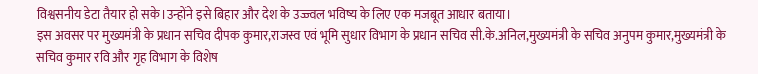विश्वसनीय डेटा तैयार हो सके।उन्होंने इसे बिहार और देश के उज्ज्वल भविष्य के लिए एक मजबूत आधार बताया।
इस अवसर पर मुख्यमंत्री के प्रधान सचिव दीपक कुमार,राजस्व एवं भूमि सुधार विभाग के प्रधान सचिव सी.के.अनिल,मुख्यमंत्री के सचिव अनुपम कुमार,मुख्यमंत्री के सचिव कुमार रवि और गृह विभाग के विशेष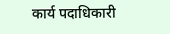कार्य पदाधिकारी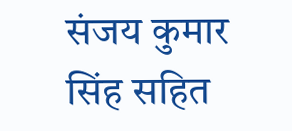संजय कुमार सिंह सहित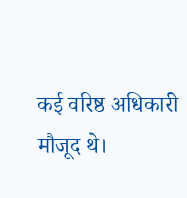कई वरिष्ठ अधिकारी मौजूद थे।